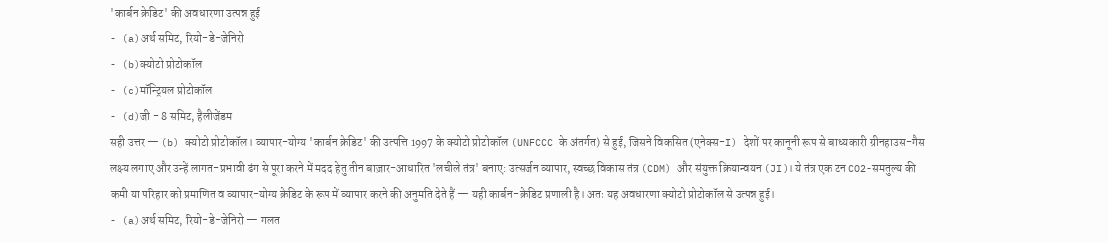'कार्बन क्रेडिट' की अवधारणा उत्पन्न हुई
- (a)अर्थ समिट, रियो-डे-जेनिरो
- (b)क्योटो प्रोटोकॉल
- (c)मॉन्ट्रियल प्रोटोकॉल
- (d)जी - 8 समिट, हैलीजेंडम
सही उत्तर — (b) क्योटो प्रोटोकॉल। व्यापार-योग्य 'कार्बन क्रेडिट' की उत्पत्ति 1997 के क्योटो प्रोटोकॉल (UNFCCC के अंतर्गत) से हुई, जिसने विकसित (एनेक्स-I) देशों पर कानूनी रूप से बाध्यकारी ग्रीनहाउस-गैस लक्ष्य लगाए और उन्हें लागत-प्रभावी ढंग से पूरा करने में मदद हेतु तीन बाज़ार-आधारित 'लचीले तंत्र' बनाए: उत्सर्जन व्यापार, स्वच्छ विकास तंत्र (CDM) और संयुक्त क्रियान्वयन (JI)। ये तंत्र एक टन CO2-समतुल्य की कमी या परिहार को प्रमाणित व व्यापार-योग्य क्रेडिट के रूप में व्यापार करने की अनुमति देते हैं — यही कार्बन-क्रेडिट प्रणाली है। अतः यह अवधारणा क्योटो प्रोटोकॉल से उत्पन्न हुई।
- (a)अर्थ समिट, रियो-डे-जेनिरो — गलत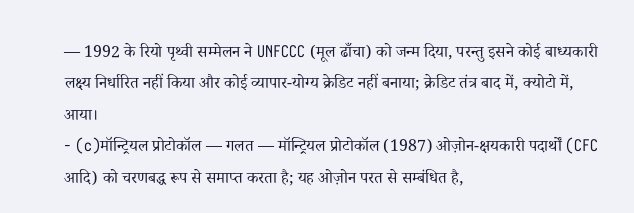— 1992 के रियो पृथ्वी सम्मेलन ने UNFCCC (मूल ढाँचा) को जन्म दिया, परन्तु इसने कोई बाध्यकारी लक्ष्य निर्धारित नहीं किया और कोई व्यापार-योग्य क्रेडिट नहीं बनाया; क्रेडिट तंत्र बाद में, क्योटो में, आया।
- (c)मॉन्ट्रियल प्रोटोकॉल — गलत — मॉन्ट्रियल प्रोटोकॉल (1987) ओज़ोन-क्षयकारी पदार्थों (CFC आदि) को चरणबद्ध रूप से समाप्त करता है; यह ओज़ोन परत से सम्बंधित है,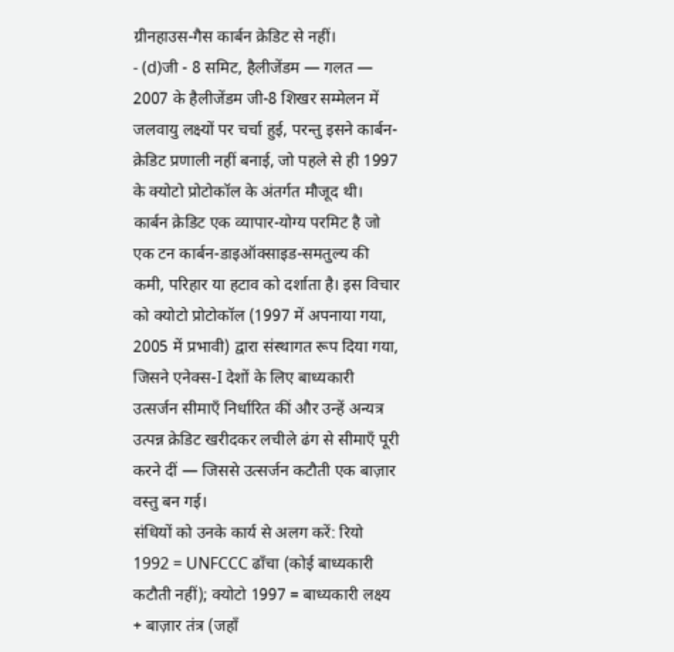ग्रीनहाउस-गैस कार्बन क्रेडिट से नहीं।
- (d)जी - 8 समिट, हैलीजेंडम — गलत — 2007 के हैलीजेंडम जी-8 शिखर सम्मेलन में जलवायु लक्ष्यों पर चर्चा हुई, परन्तु इसने कार्बन-क्रेडिट प्रणाली नहीं बनाई, जो पहले से ही 1997 के क्योटो प्रोटोकॉल के अंतर्गत मौजूद थी।
कार्बन क्रेडिट एक व्यापार-योग्य परमिट है जो एक टन कार्बन-डाइऑक्साइड-समतुल्य की कमी, परिहार या हटाव को दर्शाता है। इस विचार को क्योटो प्रोटोकॉल (1997 में अपनाया गया, 2005 में प्रभावी) द्वारा संस्थागत रूप दिया गया, जिसने एनेक्स-I देशों के लिए बाध्यकारी उत्सर्जन सीमाएँ निर्धारित कीं और उन्हें अन्यत्र उत्पन्न क्रेडिट खरीदकर लचीले ढंग से सीमाएँ पूरी करने दीं — जिससे उत्सर्जन कटौती एक बाज़ार वस्तु बन गई।
संधियों को उनके कार्य से अलग करें: रियो 1992 = UNFCCC ढाँचा (कोई बाध्यकारी कटौती नहीं); क्योटो 1997 = बाध्यकारी लक्ष्य + बाज़ार तंत्र (जहाँ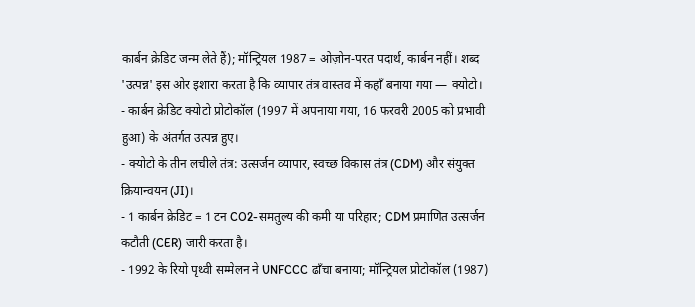कार्बन क्रेडिट जन्म लेते हैं); मॉन्ट्रियल 1987 = ओज़ोन-परत पदार्थ, कार्बन नहीं। शब्द 'उत्पन्न' इस ओर इशारा करता है कि व्यापार तंत्र वास्तव में कहाँ बनाया गया — क्योटो।
- कार्बन क्रेडिट क्योटो प्रोटोकॉल (1997 में अपनाया गया, 16 फरवरी 2005 को प्रभावी हुआ) के अंतर्गत उत्पन्न हुए।
- क्योटो के तीन लचीले तंत्र: उत्सर्जन व्यापार, स्वच्छ विकास तंत्र (CDM) और संयुक्त क्रियान्वयन (JI)।
- 1 कार्बन क्रेडिट = 1 टन CO2-समतुल्य की कमी या परिहार; CDM प्रमाणित उत्सर्जन कटौती (CER) जारी करता है।
- 1992 के रियो पृथ्वी सम्मेलन ने UNFCCC ढाँचा बनाया; मॉन्ट्रियल प्रोटोकॉल (1987)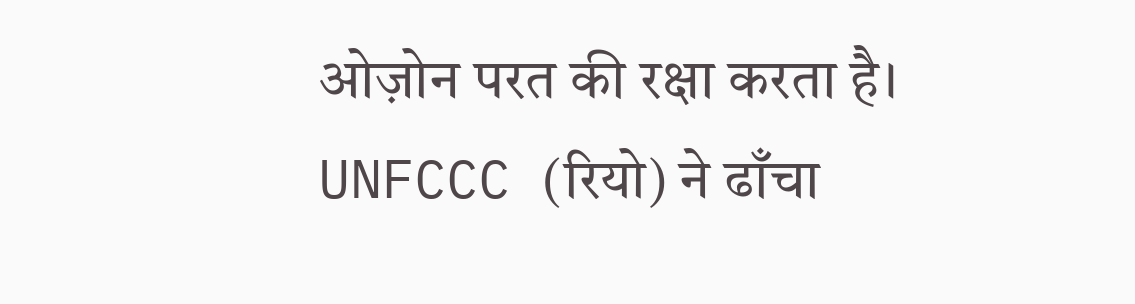ओज़ोन परत की रक्षा करता है।
UNFCCC (रियो) ने ढाँचा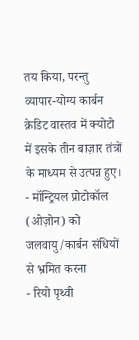तय किया, परन्तु व्यापार-योग्य कार्बन क्रेडिट वास्तव में क्योटो में इसके तीन बाज़ार तंत्रों के माध्यम से उत्पन्न हुए।
- मॉन्ट्रियल प्रोटोकॉल (ओज़ोन) को जलवायु/कार्बन संधियों से भ्रमित करना
- रियो पृथ्वी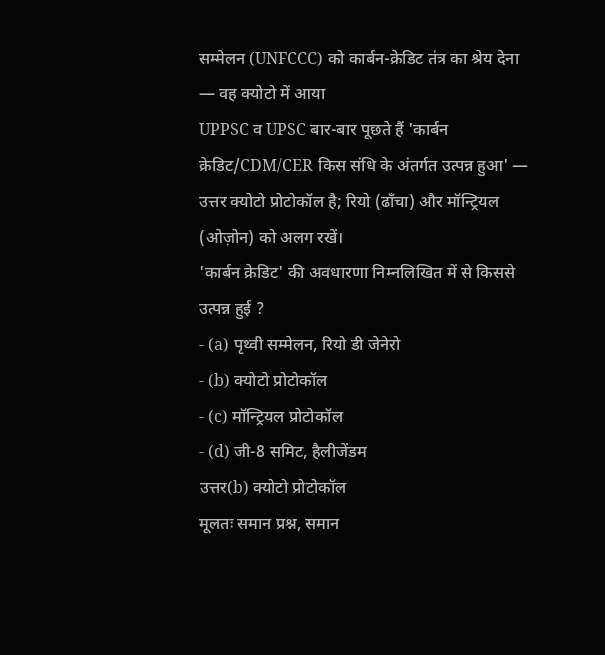सम्मेलन (UNFCCC) को कार्बन-क्रेडिट तंत्र का श्रेय देना — वह क्योटो में आया
UPPSC व UPSC बार-बार पूछते हैं 'कार्बन क्रेडिट/CDM/CER किस संधि के अंतर्गत उत्पन्न हुआ' — उत्तर क्योटो प्रोटोकॉल है; रियो (ढाँचा) और मॉन्ट्रियल (ओज़ोन) को अलग रखें।
'कार्बन क्रेडिट' की अवधारणा निम्नलिखित में से किससे उत्पन्न हुई ?
- (a) पृथ्वी सम्मेलन, रियो डी जेनेरो
- (b) क्योटो प्रोटोकॉल
- (c) मॉन्ट्रियल प्रोटोकॉल
- (d) जी-8 समिट, हैलीजेंडम
उत्तर(b) क्योटो प्रोटोकॉल
मूलतः समान प्रश्न, समान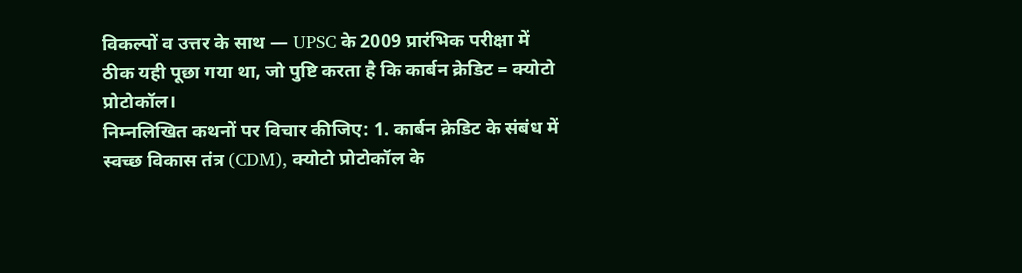विकल्पों व उत्तर के साथ — UPSC के 2009 प्रारंभिक परीक्षा में ठीक यही पूछा गया था, जो पुष्टि करता है कि कार्बन क्रेडिट = क्योटो प्रोटोकॉल।
निम्नलिखित कथनों पर विचार कीजिए: 1. कार्बन क्रेडिट के संबंध में स्वच्छ विकास तंत्र (CDM), क्योटो प्रोटोकॉल के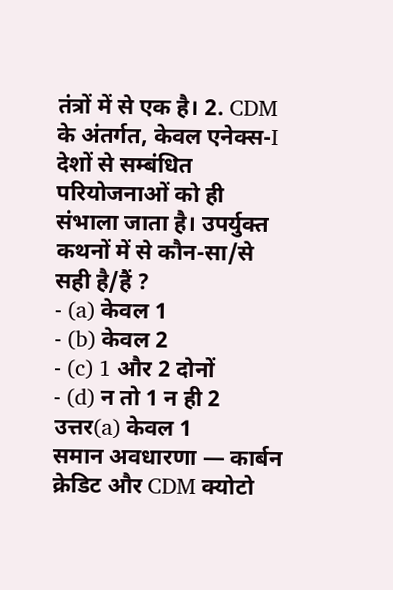तंत्रों में से एक है। 2. CDM के अंतर्गत, केवल एनेक्स-I देशों से सम्बंधित परियोजनाओं को ही संभाला जाता है। उपर्युक्त कथनों में से कौन-सा/से सही है/हैं ?
- (a) केवल 1
- (b) केवल 2
- (c) 1 और 2 दोनों
- (d) न तो 1 न ही 2
उत्तर(a) केवल 1
समान अवधारणा — कार्बन क्रेडिट और CDM क्योटो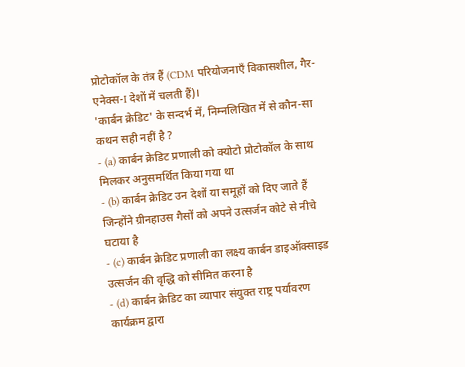प्रोटोकॉल के तंत्र हैं (CDM परियोजनाएँ विकासशील, गैर-एनेक्स-I देशों में चलती हैं)।
'कार्बन क्रेडिट' के सन्दर्भ में, निम्नलिखित में से कौन-सा कथन सही नहीं है ?
- (a) कार्बन क्रेडिट प्रणाली को क्योटो प्रोटोकॉल के साथ मिलकर अनुसमर्थित किया गया था
- (b) कार्बन क्रेडिट उन देशों या समूहों को दिए जाते हैं जिन्होंने ग्रीनहाउस गैसों को अपने उत्सर्जन कोटे से नीचे घटाया है
- (c) कार्बन क्रेडिट प्रणाली का लक्ष्य कार्बन डाइऑक्साइड उत्सर्जन की वृद्धि को सीमित करना है
- (d) कार्बन क्रेडिट का व्यापार संयुक्त राष्ट्र पर्यावरण कार्यक्रम द्वारा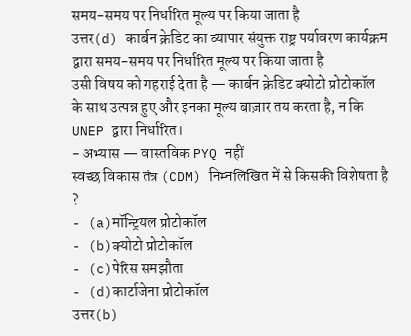समय-समय पर निर्धारित मूल्य पर किया जाता है
उत्तर(d) कार्बन क्रेडिट का व्यापार संयुक्त राष्ट्र पर्यावरण कार्यक्रम द्वारा समय-समय पर निर्धारित मूल्य पर किया जाता है
उसी विषय को गहराई देता है — कार्बन क्रेडिट क्योटो प्रोटोकॉल के साथ उत्पन्न हुए और इनका मूल्य बाज़ार तय करता है, न कि UNEP द्वारा निर्धारित।
- अभ्यास — वास्तविक PYQ नहीं
स्वच्छ विकास तंत्र (CDM) निम्नलिखित में से किसकी विशेषता है ?
- (a)मॉन्ट्रियल प्रोटोकॉल
- (b)क्योटो प्रोटोकॉल
- (c)पेरिस समझौता
- (d)कार्टाजेना प्रोटोकॉल
उत्तर(b)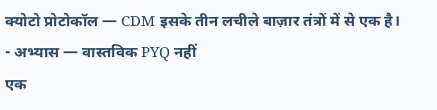क्योटो प्रोटोकॉल — CDM इसके तीन लचीले बाज़ार तंत्रों में से एक है।
- अभ्यास — वास्तविक PYQ नहीं
एक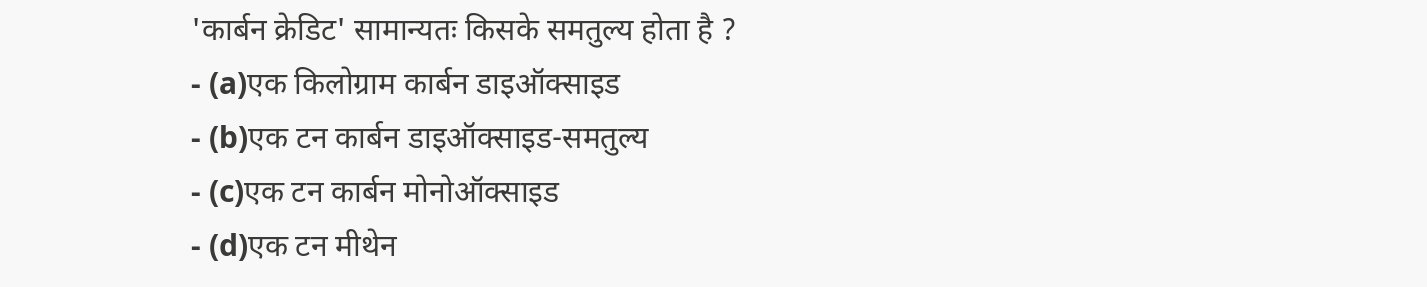'कार्बन क्रेडिट' सामान्यतः किसके समतुल्य होता है ?
- (a)एक किलोग्राम कार्बन डाइऑक्साइड
- (b)एक टन कार्बन डाइऑक्साइड-समतुल्य
- (c)एक टन कार्बन मोनोऑक्साइड
- (d)एक टन मीथेन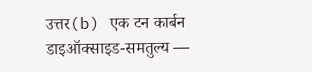उत्तर(b) एक टन कार्बन डाइऑक्साइड-समतुल्य —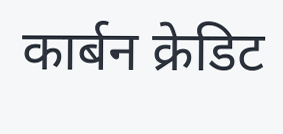कार्बन क्रेडिट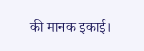की मानक इकाई।